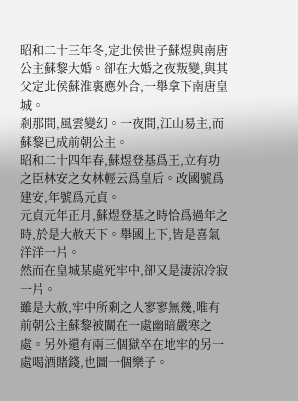昭和二十三年冬,定北侯世子蘇煜與南唐公主蘇黎大婚。卻在大婚之夜叛變,與其父定北侯蘇淮裏應外合,一舉拿下南唐皇城。
剎那間,風雲變幻。一夜間,江山易主,而蘇黎已成前朝公主。
昭和二十四年春,蘇煜登基爲王,立有功之臣林安之女林輕云爲皇后。改國號爲建安,年號爲元貞。
元貞元年正月,蘇煜登基之時恰爲過年之時,於是大赦天下。舉國上下,皆是喜氣洋洋一片。
然而在皇城某處死牢中,卻又是淒涼冷寂一片。
雖是大赦,牢中所剩之人寥寥無幾,唯有前朝公主蘇黎被關在一處幽暗嚴寒之處。另外還有兩三個獄卒在地牢的另一處喝酒賭錢,也圖一個樂子。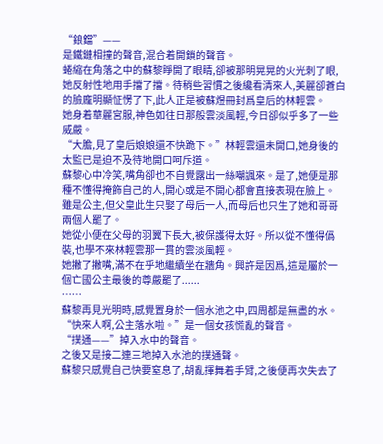“鋃鐺”——
是鐵鏈相撞的聲音,混合着開鎖的聲音。
蜷縮在角落之中的蘇黎睜開了眼睛,卻被那明晃晃的火光刺了眼,她反射性地用手擋了擋。待稍些習慣之後纔看清來人,美麗卻蒼白的臉龐明顯怔愣了下,此人正是被蘇煜冊封爲皇后的林輕雲。
她身着華麗宮服,神色如往日那般雲淡風輕,今日卻似乎多了一些威嚴。
“大膽,見了皇后娘娘還不快跪下。”林輕雲還未開口,她身後的太監已是迫不及待地開口呵斥道。
蘇黎心中冷笑,嘴角卻也不自覺露出一絲嘲諷來。是了,她便是那種不懂得掩飾自己的人,開心或是不開心都會直接表現在臉上。
雖是公主,但父皇此生只娶了母后一人,而母后也只生了她和哥哥兩個人罷了。
她從小便在父母的羽翼下長大,被保護得太好。所以從不懂得僞裝,也學不來林輕雲那一貫的雲淡風輕。
她撇了撇嘴,滿不在乎地繼續坐在牆角。興許是因爲,這是屬於一個亡國公主最後的尊嚴罷了......
……
蘇黎再見光明時,感覺置身於一個水池之中,四周都是無盡的水。
“快來人啊,公主落水啦。”是一個女孩慌亂的聲音。
“撲通——”掉入水中的聲音。
之後又是接二連三地掉入水池的撲通聲。
蘇黎只感覺自己快要窒息了,胡亂揮舞着手臂,之後便再次失去了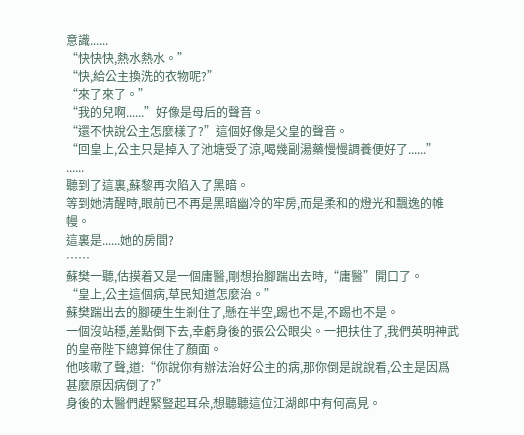意識......
“快快快,熱水熱水。”
“快,給公主換洗的衣物呢?”
“來了來了。”
“我的兒啊......”好像是母后的聲音。
“還不快說公主怎麼樣了?”這個好像是父皇的聲音。
“回皇上,公主只是掉入了池塘受了涼,喝幾副湯藥慢慢調養便好了......”
......
聽到了這裏,蘇黎再次陷入了黑暗。
等到她清醒時,眼前已不再是黑暗幽冷的牢房,而是柔和的燈光和飄逸的帷幔。
這裏是......她的房間?
……
蘇樊一聽,估摸着又是一個庸醫,剛想抬腳踹出去時,“庸醫”開口了。
“皇上,公主這個病,草民知道怎麼治。”
蘇樊踹出去的腳硬生生剎住了,懸在半空,踢也不是,不踢也不是。
一個沒站穩,差點倒下去,幸虧身後的張公公眼尖。一把扶住了,我們英明神武的皇帝陛下總算保住了顏面。
他咳嗽了聲,道:“你說你有辦法治好公主的病,那你倒是說說看,公主是因爲甚麼原因病倒了?”
身後的太醫們趕緊豎起耳朵,想聽聽這位江湖郎中有何高見。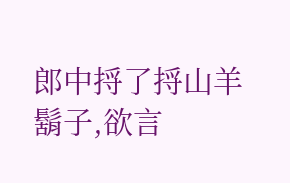郎中捋了捋山羊鬍子,欲言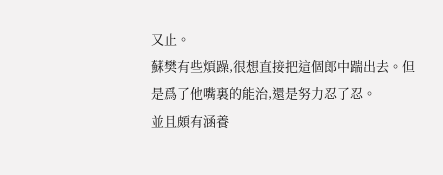又止。
蘇樊有些煩躁,很想直接把這個郎中踹出去。但是爲了他嘴裏的能治,還是努力忍了忍。
並且頗有涵養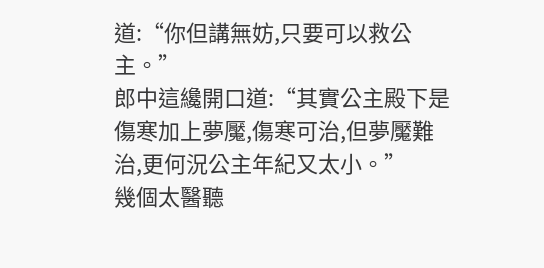道:“你但講無妨,只要可以救公主。”
郎中這纔開口道:“其實公主殿下是傷寒加上夢魘,傷寒可治,但夢魘難治,更何況公主年紀又太小。”
幾個太醫聽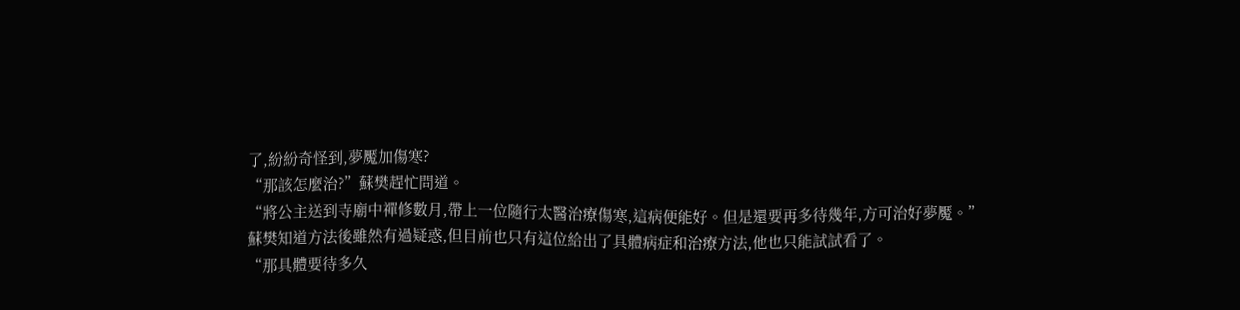了,紛紛奇怪到,夢魘加傷寒?
“那該怎麼治?”蘇樊趕忙問道。
“將公主送到寺廟中禪修數月,帶上一位隨行太醫治療傷寒,這病便能好。但是還要再多待幾年,方可治好夢魘。”
蘇樊知道方法後雖然有過疑惑,但目前也只有這位給出了具體病症和治療方法,他也只能試試看了。
“那具體要待多久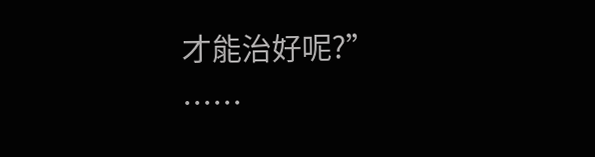才能治好呢?”
……